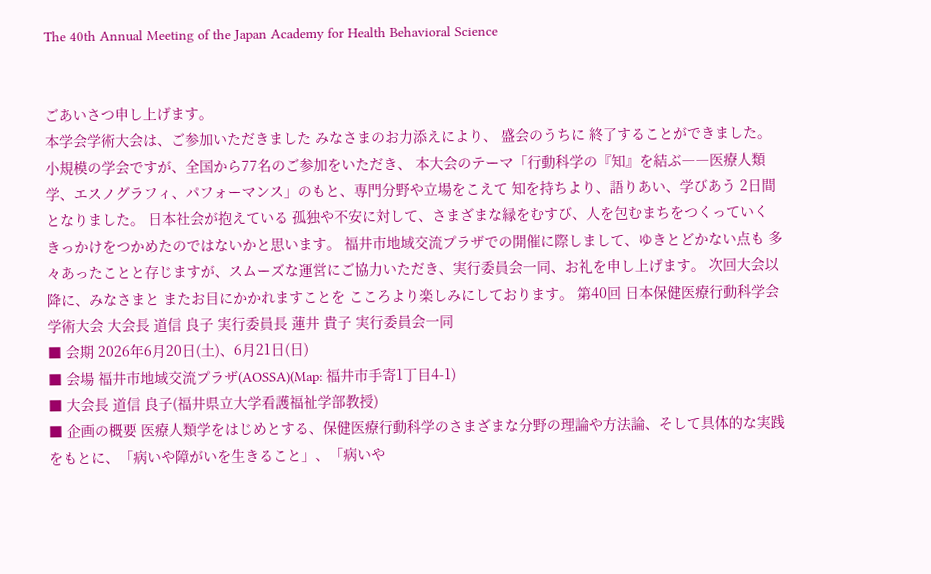The 40th Annual Meeting of the Japan Academy for Health Behavioral Science


ごあいさつ申し上げます。
本学会学術大会は、ご参加いただきました みなさまのお力添えにより、 盛会のうちに 終了することができました。 小規模の学会ですが、全国から77名のご参加をいただき、 本大会のテーマ「行動科学の『知』を結ぶ――医療人類学、エスノグラフィ、パフォーマンス」のもと、専門分野や立場をこえて 知を持ちより、語りあい、学びあう 2日間となりました。 日本社会が抱えている 孤独や不安に対して、さまざまな縁をむすび、人を包むまちをつくっていく きっかけをつかめたのではないかと思います。 福井市地域交流プラザでの開催に際しまして、ゆきとどかない点も 多々あったことと存じますが、スムーズな運営にご協力いただき、実行委員会一同、お礼を申し上げます。 次回大会以降に、みなさまと またお目にかかれますことを こころより楽しみにしております。 第40回 日本保健医療行動科学会学術大会 大会長 道信 良子 実行委員長 蓮井 貴子 実行委員会一同
■ 会期 2026年6月20日(土)、6月21日(日)
■ 会場 福井市地域交流プラザ(AOSSA)(Map: 福井市手寄1丁目4-1)
■ 大会長 道信 良子(福井県立大学看護福祉学部教授)
■ 企画の概要 医療人類学をはじめとする、保健医療行動科学のさまざまな分野の理論や方法論、そして具体的な実践をもとに、「病いや障がいを生きること」、「病いや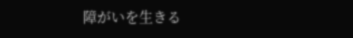障がいを生きる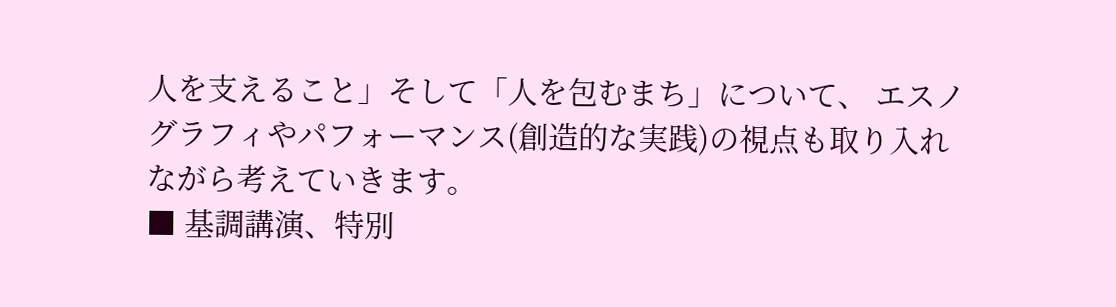人を支えること」そして「人を包むまち」について、 エスノグラフィやパフォーマンス(創造的な実践)の視点も取り入れながら考えていきます。
■ 基調講演、特別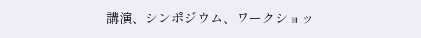講演、シンポジウム、ワークショッ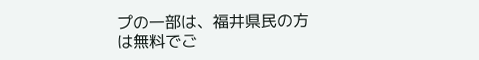プの一部は、福井県民の方は無料でご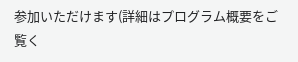参加いただけます(詳細はプログラム概要をご覧く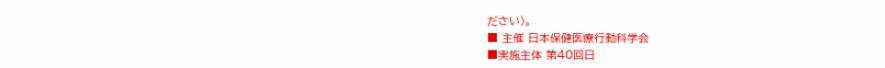ださい)。
■ 主催 日本保健医療行動科学会
■実施主体 第40回日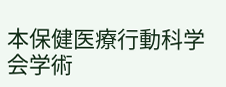本保健医療行動科学会学術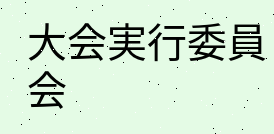大会実行委員会